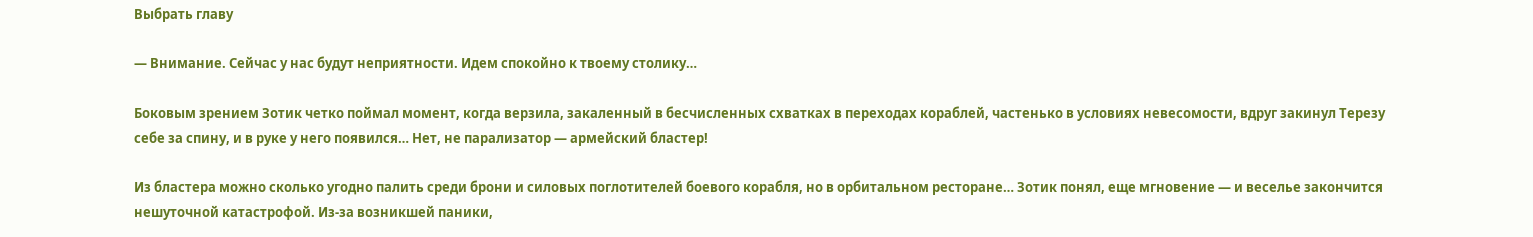Выбрать главу

— Внимание. Сейчас у нас будут неприятности. Идем спокойно к твоему столику…

Боковым зрением Зотик четко поймал момент, когда верзила, закаленный в бесчисленных схватках в переходах кораблей, частенько в условиях невесомости, вдруг закинул Терезу себе за спину, и в руке у него появился… Нет, не парализатор — армейский бластер!

Из бластера можно сколько угодно палить среди брони и силовых поглотителей боевого корабля, но в орбитальном ресторане… Зотик понял, еще мгновение — и веселье закончится нешуточной катастрофой. Из-за возникшей паники,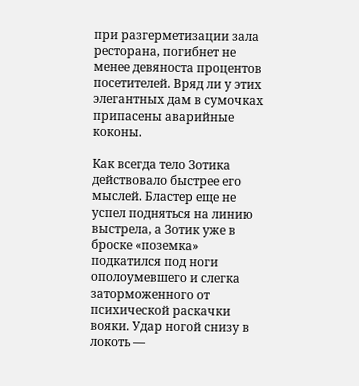при разгерметизации зала ресторана, погибнет не менее девяноста процентов посетителей. Вряд ли у этих элегантных дам в сумочках припасены аварийные коконы.

Как всегда тело Зотика действовало быстрее его мыслей. Бластер еще не успел подняться на линию выстрела, а Зотик уже в броске «поземка» подкатился под ноги ополоумевшего и слегка заторможенного от психической раскачки вояки. Удар ногой снизу в локоть —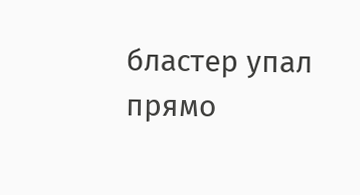бластер упал прямо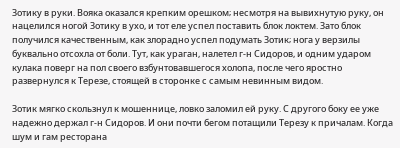Зотику в руки. Вояка оказался крепким орешком; несмотря на вывихнутую руку, он нацелился ногой Зотику в ухо, и тот еле успел поставить блок локтем. Зато блок получился качественным, как злорадно успел подумать Зотик; нога у верзилы буквально отсохла от боли. Тут, как ураган, налетел г-н Сидоров, и одним ударом кулака поверг на пол своего взбунтовавшегося холопа, после чего яростно развернулся к Терезе, стоящей в сторонке с самым невинным видом.

Зотик мягко скользнул к мошеннице, ловко заломил ей руку. С другого боку ее уже надежно держал г-н Сидоров. И они почти бегом потащили Терезу к причалам. Когда шум и гам ресторана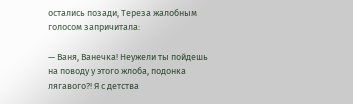остались позади, Тереза жалобным голосом запричитала:

— Ваня, Ванечка! Неужели ты пойдешь на поводу у этого жлоба, подонка лягавого?! Я с детства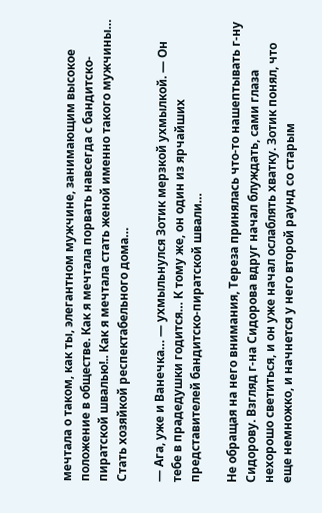мечтала о таком, как ты, элегантном мужчине, занимающим высокое положение в обществе. Как я мечтала порвать навсегда с бандитско-пиратской швалью!.. Как я мечтала стать женой именно такого мужчины… Стать хозяйкой респектабельного дома…

— Ага, уже и Ванечка… — ухмыльнулся Зотик мерзкой ухмылкой. — Он тебе в прадедушки годится… К тому же, он один из ярчайших представителей бандитско-пиратской швали…

Не обращая на него внимания, Тереза принялась что-то нашептывать г-ну Сидорову. Взгляд г-на Сидорова вдруг начал блуждать, сами глаза нехорошо светиться, и он уже начал ослаблять хватку. Зотик понял, что еще немножко, и начнется у него второй раунд со старым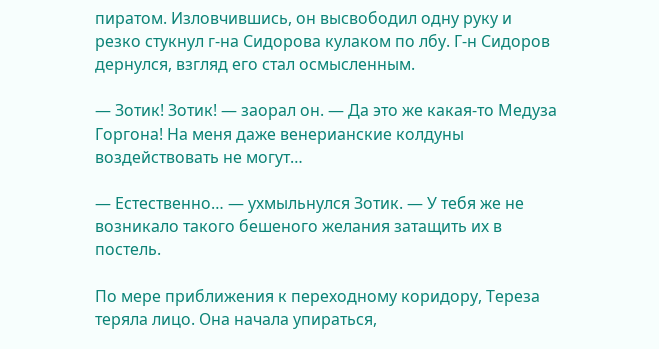пиратом. Изловчившись, он высвободил одну руку и резко стукнул г-на Сидорова кулаком по лбу. Г-н Сидоров дернулся, взгляд его стал осмысленным.

— Зотик! Зотик! — заорал он. — Да это же какая-то Медуза Горгона! На меня даже венерианские колдуны воздействовать не могут…

— Естественно… — ухмыльнулся Зотик. — У тебя же не возникало такого бешеного желания затащить их в постель.

По мере приближения к переходному коридору, Тереза теряла лицо. Она начала упираться,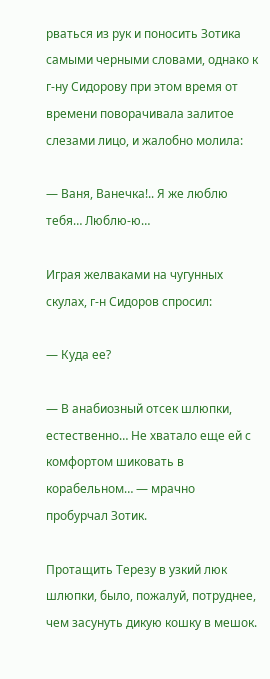рваться из рук и поносить Зотика самыми черными словами, однако к г-ну Сидорову при этом время от времени поворачивала залитое слезами лицо, и жалобно молила:

— Ваня, Ванечка!.. Я же люблю тебя… Люблю-ю…

Играя желваками на чугунных скулах, г-н Сидоров спросил:

— Куда ее?

— В анабиозный отсек шлюпки, естественно… Не хватало еще ей с комфортом шиковать в корабельном… — мрачно пробурчал Зотик.

Протащить Терезу в узкий люк шлюпки, было, пожалуй, потруднее, чем засунуть дикую кошку в мешок.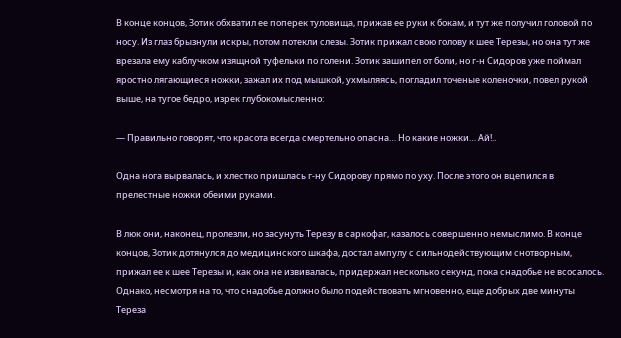В конце концов, Зотик обхватил ее поперек туловища, прижав ее руки к бокам, и тут же получил головой по носу. Из глаз брызнули искры, потом потекли слезы. Зотик прижал свою голову к шее Терезы, но она тут же врезала ему каблучком изящной туфельки по голени. Зотик зашипел от боли, но г-н Сидоров уже поймал яростно лягающиеся ножки, зажал их под мышкой, ухмыляясь, погладил точеные коленочки, повел рукой выше, на тугое бедро, изрек глубокомысленно:

— Правильно говорят, что красота всегда смертельно опасна… Но какие ножки… Ай!..

Одна нога вырвалась, и хлестко пришлась г-ну Сидорову прямо по уху. После этого он вцепился в прелестные ножки обеими руками.

В люк они, наконец, пролезли, но засунуть Терезу в саркофаг, казалось совершенно немыслимо. В конце концов, Зотик дотянулся до медицинского шкафа, достал ампулу с сильнодействующим снотворным, прижал ее к шее Терезы и, как она не извивалась, придержал несколько секунд, пока снадобье не всосалось. Однако, несмотря на то, что снадобье должно было подействовать мгновенно, еще добрых две минуты Тереза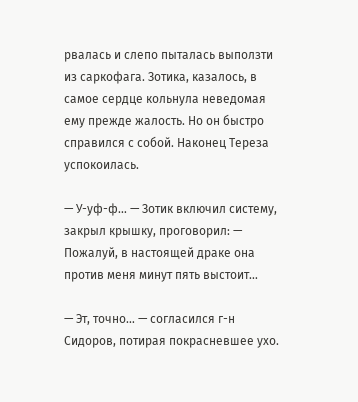рвалась и слепо пыталась выползти из саркофага. Зотика, казалось, в самое сердце кольнула неведомая ему прежде жалость. Но он быстро справился с собой. Наконец Тереза успокоилась.

— У-уф-ф… — Зотик включил систему, закрыл крышку, проговорил: — Пожалуй, в настоящей драке она против меня минут пять выстоит…

— Эт, точно… — согласился г-н Сидоров, потирая покрасневшее ухо.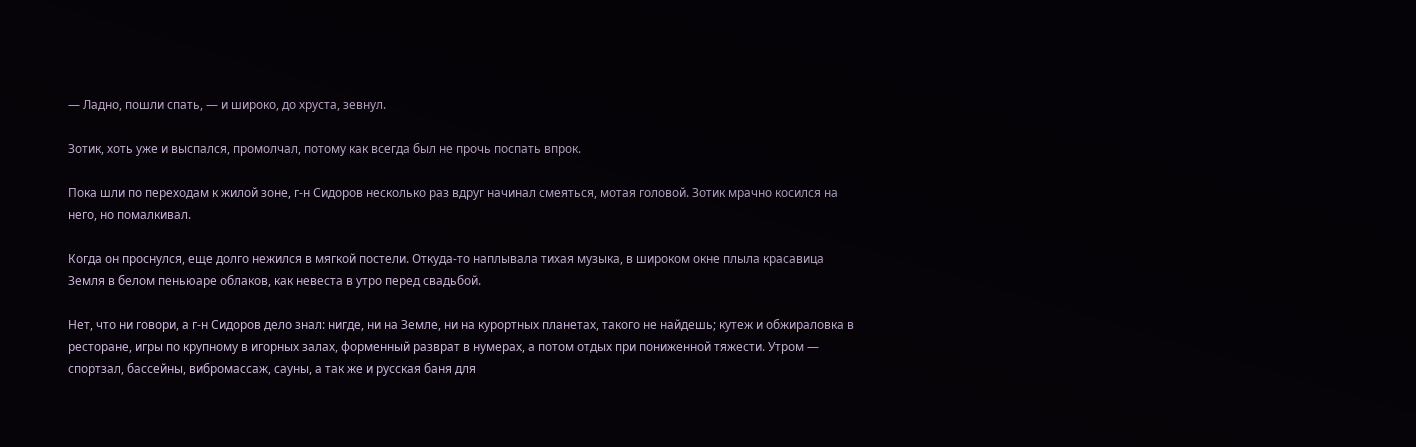— Ладно, пошли спать, — и широко, до хруста, зевнул.

Зотик, хоть уже и выспался, промолчал, потому как всегда был не прочь поспать впрок.

Пока шли по переходам к жилой зоне, г-н Сидоров несколько раз вдруг начинал смеяться, мотая головой. Зотик мрачно косился на него, но помалкивал.

Когда он проснулся, еще долго нежился в мягкой постели. Откуда-то наплывала тихая музыка, в широком окне плыла красавица Земля в белом пеньюаре облаков, как невеста в утро перед свадьбой.

Нет, что ни говори, а г-н Сидоров дело знал: нигде, ни на Земле, ни на курортных планетах, такого не найдешь; кутеж и обжираловка в ресторане, игры по крупному в игорных залах, форменный разврат в нумерах, а потом отдых при пониженной тяжести. Утром — спортзал, бассейны, вибромассаж, сауны, а так же и русская баня для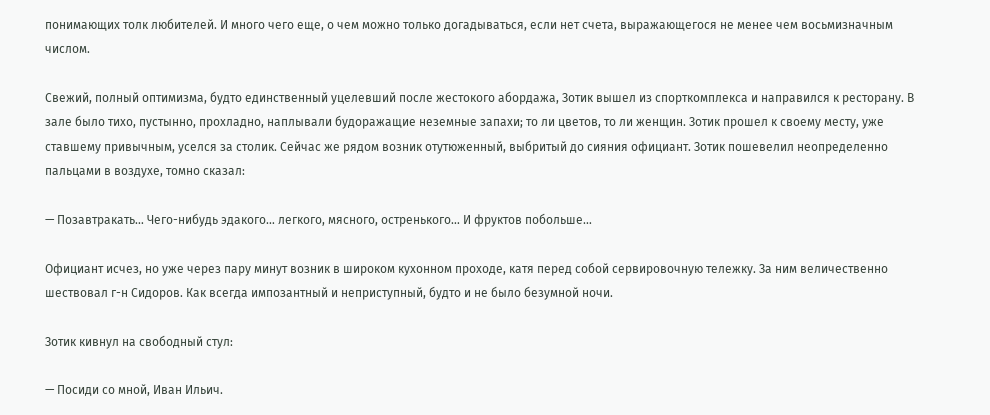понимающих толк любителей. И много чего еще, о чем можно только догадываться, если нет счета, выражающегося не менее чем восьмизначным числом.

Свежий, полный оптимизма, будто единственный уцелевший после жестокого абордажа, Зотик вышел из спорткомплекса и направился к ресторану. В зале было тихо, пустынно, прохладно, наплывали будоражащие неземные запахи; то ли цветов, то ли женщин. Зотик прошел к своему месту, уже ставшему привычным, уселся за столик. Сейчас же рядом возник отутюженный, выбритый до сияния официант. Зотик пошевелил неопределенно пальцами в воздухе, томно сказал:

— Позавтракать… Чего-нибудь эдакого… легкого, мясного, остренького… И фруктов побольше…

Официант исчез, но уже через пару минут возник в широком кухонном проходе, катя перед собой сервировочную тележку. За ним величественно шествовал г-н Сидоров. Как всегда импозантный и неприступный, будто и не было безумной ночи.

Зотик кивнул на свободный стул:

— Посиди со мной, Иван Ильич.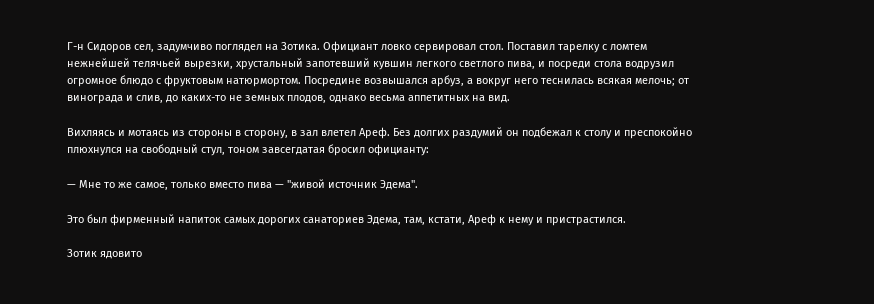Г-н Сидоров сел, задумчиво поглядел на Зотика. Официант ловко сервировал стол. Поставил тарелку с ломтем нежнейшей телячьей вырезки, хрустальный запотевший кувшин легкого светлого пива, и посреди стола водрузил огромное блюдо с фруктовым натюрмортом. Посредине возвышался арбуз, а вокруг него теснилась всякая мелочь; от винограда и слив, до каких-то не земных плодов, однако весьма аппетитных на вид.

Вихляясь и мотаясь из стороны в сторону, в зал влетел Ареф. Без долгих раздумий он подбежал к столу и преспокойно плюхнулся на свободный стул, тоном завсегдатая бросил официанту:

— Мне то же самое, только вместо пива — "живой источник Эдема".

Это был фирменный напиток самых дорогих санаториев Эдема, там, кстати, Ареф к нему и пристрастился.

Зотик ядовито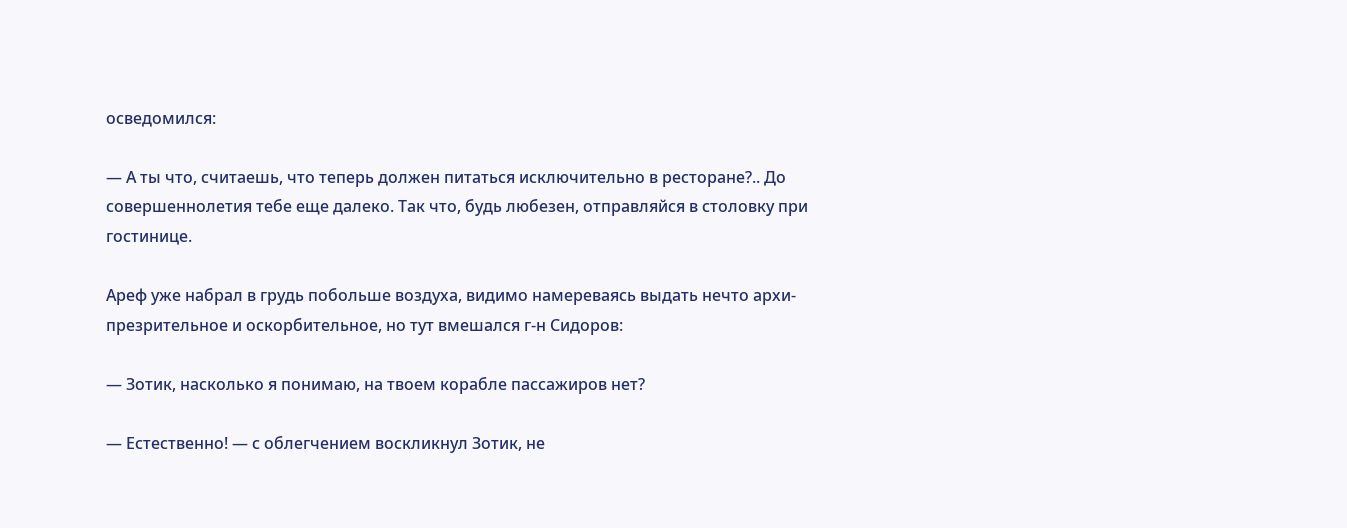осведомился:

— А ты что, считаешь, что теперь должен питаться исключительно в ресторане?.. До совершеннолетия тебе еще далеко. Так что, будь любезен, отправляйся в столовку при гостинице.

Ареф уже набрал в грудь побольше воздуха, видимо намереваясь выдать нечто архи-презрительное и оскорбительное, но тут вмешался г-н Сидоров:

— Зотик, насколько я понимаю, на твоем корабле пассажиров нет?

— Естественно! — с облегчением воскликнул Зотик, не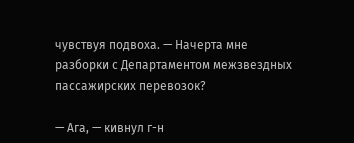чувствуя подвоха. — Начерта мне разборки с Департаментом межзвездных пассажирских перевозок?

— Ага, — кивнул г-н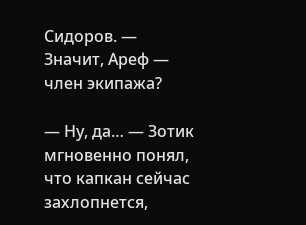Сидоров. — Значит, Ареф — член экипажа?

— Ну, да… — Зотик мгновенно понял, что капкан сейчас захлопнется,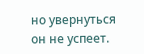но увернуться он не успеет.